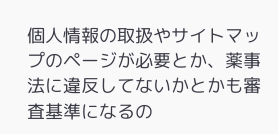個人情報の取扱やサイトマップのページが必要とか、薬事法に違反してないかとかも審査基準になるの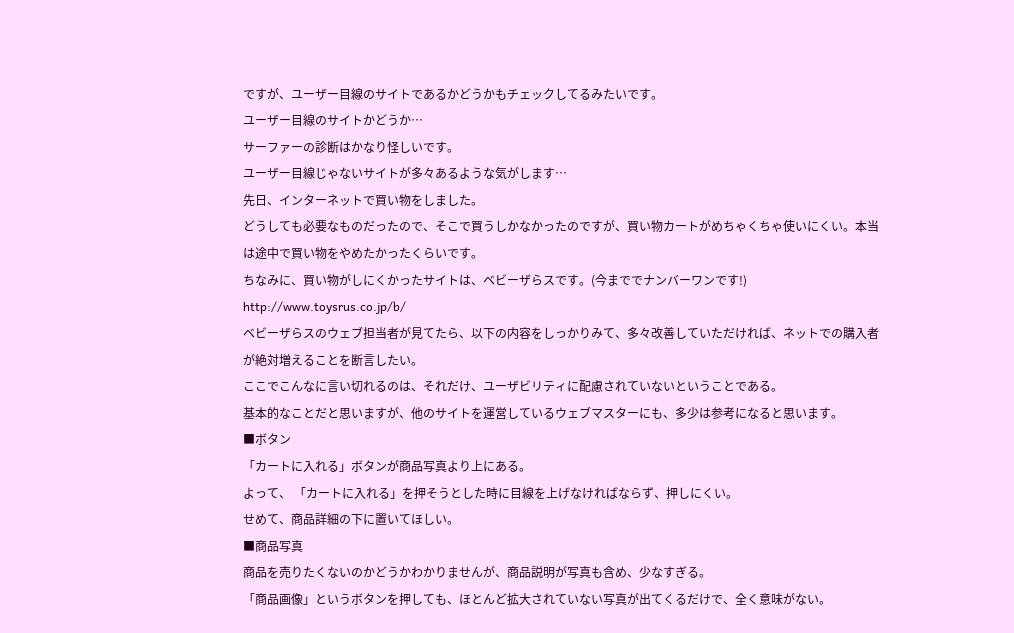ですが、ユーザー目線のサイトであるかどうかもチェックしてるみたいです。
ユーザー目線のサイトかどうか…
サーファーの診断はかなり怪しいです。
ユーザー目線じゃないサイトが多々あるような気がします…
先日、インターネットで買い物をしました。
どうしても必要なものだったので、そこで買うしかなかったのですが、買い物カートがめちゃくちゃ使いにくい。本当は途中で買い物をやめたかったくらいです。
ちなみに、買い物がしにくかったサイトは、ベビーザらスです。(今まででナンバーワンです!)
http://www.toysrus.co.jp/b/
ベビーザらスのウェブ担当者が見てたら、以下の内容をしっかりみて、多々改善していただければ、ネットでの購入者が絶対増えることを断言したい。
ここでこんなに言い切れるのは、それだけ、ユーザビリティに配慮されていないということである。
基本的なことだと思いますが、他のサイトを運営しているウェブマスターにも、多少は参考になると思います。
■ボタン
「カートに入れる」ボタンが商品写真より上にある。
よって、 「カートに入れる」を押そうとした時に目線を上げなければならず、押しにくい。
せめて、商品詳細の下に置いてほしい。
■商品写真
商品を売りたくないのかどうかわかりませんが、商品説明が写真も含め、少なすぎる。
「商品画像」というボタンを押しても、ほとんど拡大されていない写真が出てくるだけで、全く意味がない。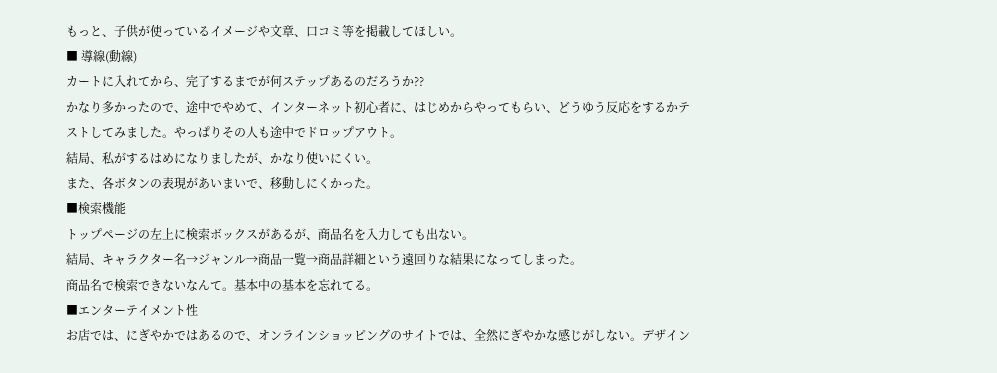もっと、子供が使っているイメージや文章、口コミ等を掲載してほしい。
■ 導線(動線)
カートに入れてから、完了するまでが何ステップあるのだろうか??
かなり多かったので、途中でやめて、インターネット初心者に、はじめからやってもらい、どうゆう反応をするかテストしてみました。やっぱりその人も途中でドロップアウト。
結局、私がするはめになりましたが、かなり使いにくい。
また、各ボタンの表現があいまいで、移動しにくかった。
■検索機能
トップページの左上に検索ボックスがあるが、商品名を入力しても出ない。
結局、キャラクター名→ジャンル→商品一覧→商品詳細という遠回りな結果になってしまった。
商品名で検索できないなんて。基本中の基本を忘れてる。
■エンターテイメント性
お店では、にぎやかではあるので、オンラインショッピングのサイトでは、全然にぎやかな感じがしない。デザイン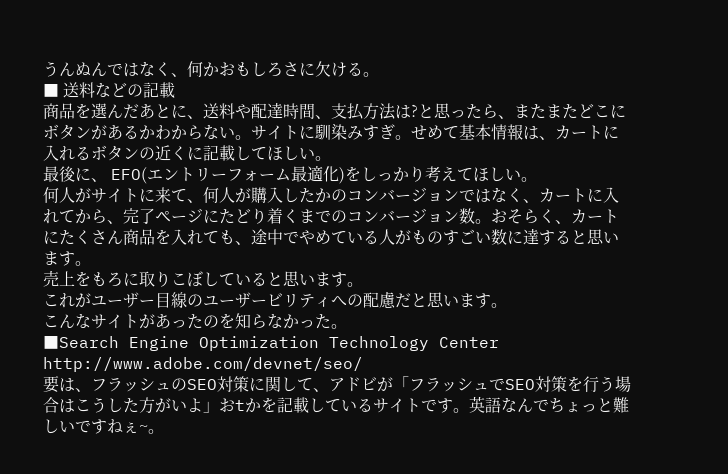うんぬんではなく、何かおもしろさに欠ける。
■ 送料などの記載
商品を選んだあとに、送料や配達時間、支払方法は?と思ったら、またまたどこにボタンがあるかわからない。サイトに馴染みすぎ。せめて基本情報は、カートに入れるボタンの近くに記載してほしい。
最後に、 EFO(エントリーフォーム最適化)をしっかり考えてほしい。
何人がサイトに来て、何人が購入したかのコンバージョンではなく、カートに入れてから、完了ページにたどり着くまでのコンバージョン数。おそらく、カートにたくさん商品を入れても、途中でやめている人がものすごい数に達すると思います。
売上をもろに取りこぼしていると思います。
これがユーザー目線のユーザービリティへの配慮だと思います。
こんなサイトがあったのを知らなかった。
■Search Engine Optimization Technology Center
http://www.adobe.com/devnet/seo/
要は、フラッシュのSEO対策に関して、アドビが「フラッシュでSEO対策を行う場合はこうした方がいよ」おtかを記載しているサイトです。英語なんでちょっと難しいですねぇ~。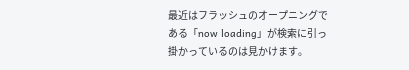最近はフラッシュのオープニングである「now loading」が検索に引っ掛かっているのは見かけます。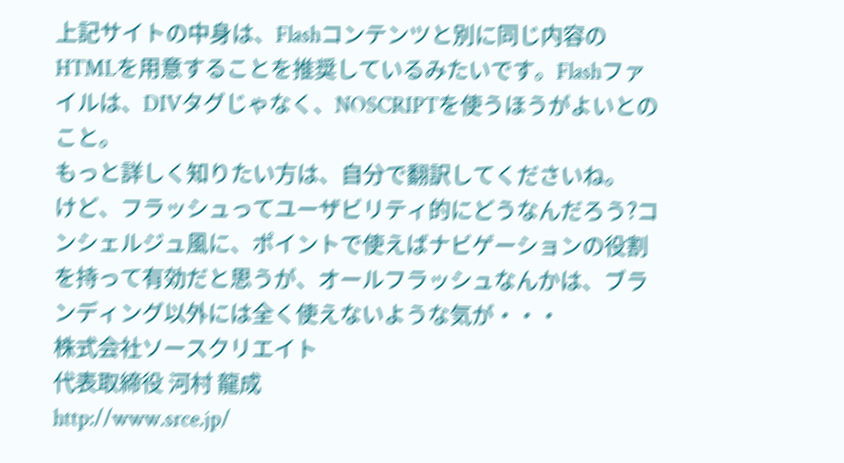上記サイトの中身は、Flashコンテンツと別に同じ内容のHTMLを用意することを推奨しているみたいです。Flashファイルは、DIVタグじゃなく、NOSCRIPTを使うほうがよいとのこと。
もっと詳しく知りたい方は、自分で翻訳してくださいね。
けど、フラッシュってユーザビリティ的にどうなんだろう?コンシェルジュ風に、ポイントで使えばナビゲーションの役割を持って有効だと思うが、オールフラッシュなんかは、ブランディング以外には全く使えないような気が・・・
株式会社ソースクリエイト
代表取締役 河村 龍成
http://www.srce.jp/